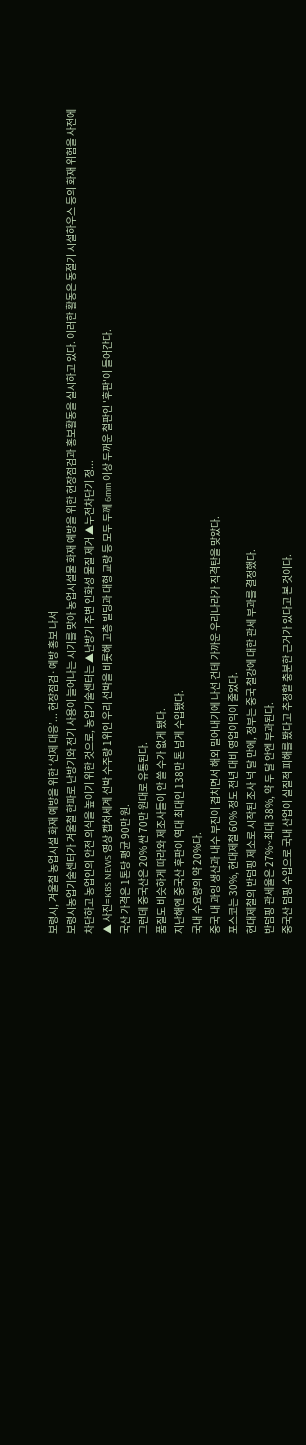보령시, 겨울철 농업시설 화재 예방을 위한 ‘선제 대응’... 현장점검·예방 홍보 나서
보령시농업기술센터가 겨울철 한파로 난방기와 전기 사용이 늘어나는 시기를 맞아 농업시설물 화재 예방을 위한 현장점검과 홍보활동을 실시하고 있다. 이러한 활동은 동절기 시설하우스 등의 화재 위험을 사전에 차단하고 농업인의 안전 의식을 높이기 위한 것으로, 농업기술센터는 ▲난방기 주변 인화성 물질 제거 ▲누전차단기 정...
▲ 사진=KBS NEWS 영상 캡처세계 선박 수주량 1위인 우리 선박을 비롯해 고층 빌딩과 대형 교량 등 모두 두께 6mm 이상 두꺼운 철판인 '후판'이 들어간다.
국산 가격은 1톤당 평균 90만 원.
그런데 중국산은 20% 싼 70만 원대로 유통된다.
품질도 비슷하게 따라와 제조사들이 안 쓸 수가 없게 됐다.
지난해엔 중국산 후판이 역대 최대인 138만 톤 넘게 수입됐다.
국내 수요량의 약 20%다.
중국 내 과잉 생산과 내수 부진이 겹치면서 해외 밀어내기에 나선 건데 가까운 우리나라가 직격탄을 맞았다.
포스코는 30%, 현대제철 60% 정도 전년 대비 영업이익이 줄었다.
현대제철의 반덤핑 제소로 시작된 조사 넉 달 만에, 정부는 중국 철강에 대한 관세 부과를 결정했다.
반덤핑 관세율은 27%~최대 38%, 약 두 달 안엔 부과된다.
중국산 덤핑 수입으로 국내 산업이 실질적 피해를 봤다고 추정할 충분한 근거가 있다고 본 것이다.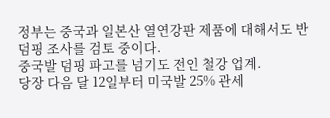정부는 중국과 일본산 열연강판 제품에 대해서도 반덤핑 조사를 검토 중이다.
중국발 덤핑 파고를 넘기도 전인 철강 업계.
당장 다음 달 12일부터 미국발 25% 관세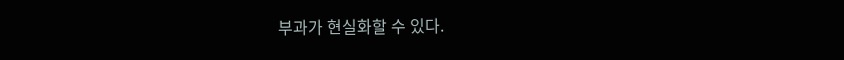부과가 현실화할 수 있다.